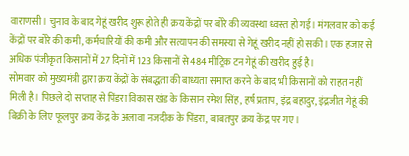वाराणसी। चुनाव के बाद गेहूं खरीद शुरू होते ही क्रय केंद्रों पर बोरे की व्यवस्था ध्वस्त हो गई। मंगलवार को कई केंद्रों पर बोरे की कमी, कर्मचारियों की कमी और सत्यापन की समस्या से गेहूं खरीद नहीं हो सकी। एक हजार से अधिक पंजीकृत किसानों में 27 दिनों में 123 किसानों से 484 मीट्रिक टन गेहूं की खरीद हुई है।
सोमवार को मुख्यमंत्री द्वारा क्रय केंद्रों के संबद्धता की बाध्यता समाप्त करने के बाद भी किसानों को राहत नहीं मिली है। पिछले दो सप्ताह से पिंडरा विकास खंड के किसान रमेश सिंह, हर्ष प्रताप, इंद्र बहादुर, इंद्रजीत गेहूं की बिक्री के लिए फूलपुर क्रय केंद्र के अलावा नजदीक के पिंडरा, बाबतपुर क्रय केंद्र पर गए।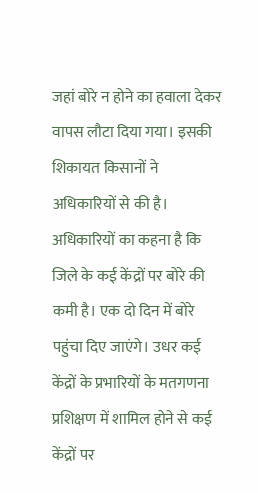जहां बोरे न होने का हवाला देकर वापस लौटा दिया गया। इसकी शिकायत किसानों ने अधिकारियों से की है। अधिकारियों का कहना है कि जिले के कई केंद्रों पर बोरे की कमी है। एक दो दिन में बोरे पहुंचा दिए जाएंगे। उधर कई केंद्रों के प्रभारियों के मतगणना प्रशिक्षण में शामिल होने से कई केंद्रों पर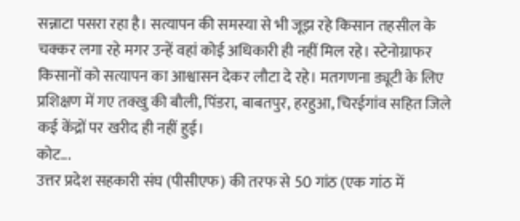सन्नाटा पसरा रहा है। सत्यापन की समस्या से भी जूझ रहे किसान तहसील के चक्कर लगा रहे मगर उन्हें वहां कोई अधिकारी ही नहीं मिल रहे। स्टेनोग्राफर किसानों को सत्यापन का आश्वासन देकर लौटा दे रहे। मतगणना ड्यूटी के लिए प्रशिक्षण में गए तक्खु की बौली, पिंडरा, बाबतपुर, हरहुआ, चिरईगांव सहित जिले कई केंद्रों पर खरीद ही नहीं हुई।
कोट...
उत्तर प्रदेश सहकारी संघ (पीसीएफ) की तरफ से 50 गांठ (एक गांठ में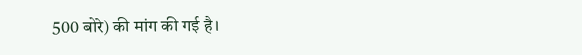500 बोरे) की मांग की गई है।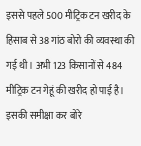इससे पहले 500 मीट्रिक टन खरीद के हिसाब से 38 गांठ बोरो की व्यवस्था की गई थी। अभी 123 किसानों से 484 मीट्रिक टन गेहूं की खरीद हो पाई है। इसकी समीक्षा कर बोरे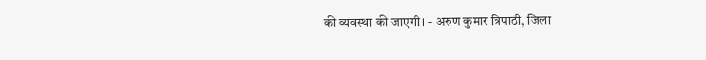की व्यवस्था की जाएगी। - अरुण कुमार त्रिपाठी, जिला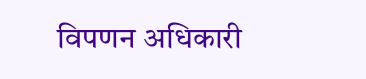विपणन अधिकारी